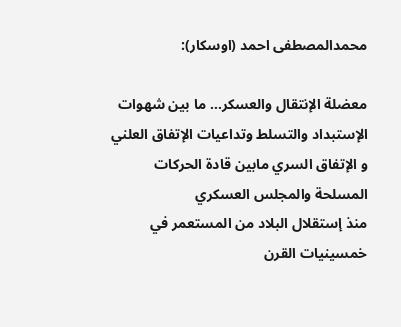محمدالمصطفى احمد (اوسكار):

معضلة الإنتقال والعسكر… ما بين شهوات الإستبداد والتسلط وتداعيات الإتفاق العلني و الإتفاق السري مابين قادة الحركات المسلحة والمجلس العسكري
منذ إستقلال البلاد من المستعمر في خمسينيات القرن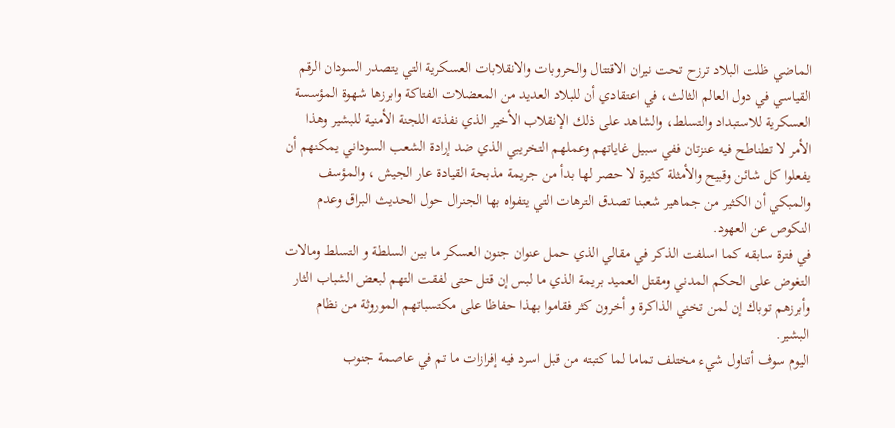الماضي ظلت البلاد ترزح تحت نيران الاقتتال والحروبات والانقلابات العسكرية التي يتصدر السودان الرقم القياسي في دول العالم الثالث، في اعتقادي أن للبلاد العديد من المعضلات الفتاكة وابرزها شهوة المؤسسة العسكرية للاستبداد والتسلط، والشاهد على ذلك الإنقلاب الأخير الذي نفذته اللجنة الأمنية للبشير وهذا الأمر لا تطناطح فيه عنزتان ففي سبيل غاياتهم وعملهم التخريبي الذي ضد إرادة الشعب السوداني يمكنهم أن يفعلوا كل شائن وقبيح والأمثلة كثيرة لا حصر لها بدأ من جريمة مذبحة القيادة عار الجيش ، والمؤسف والمبكي أن الكثير من جماهير شعبنا تصدق الترهات التي يتفواه بها الجنرال حول الحديث البراق وعدم النكوص عن العهود.
في فترة سابقه كما اسلفت الذكر في مقالي الذي حمل عنوان جنون العسكر ما بين السلطة و التسلط ومالات التغوض على الحكم المدني ومقتل العميد بريمة الذي ما لبس إن قتل حتى لفقت التهم لبعض الشباب الثار وأبرزهم توباك إن لمن تخني الذاكرة و أخرون كثر فقاموا بهذا حفاظا على مكتسباتهم الموروثة من نظام البشير.
اليوم سوف أتناول شيء مختلف تماما لما كتبته من قبل اسرد فيه إفرازات ما تم في عاصمة جنوب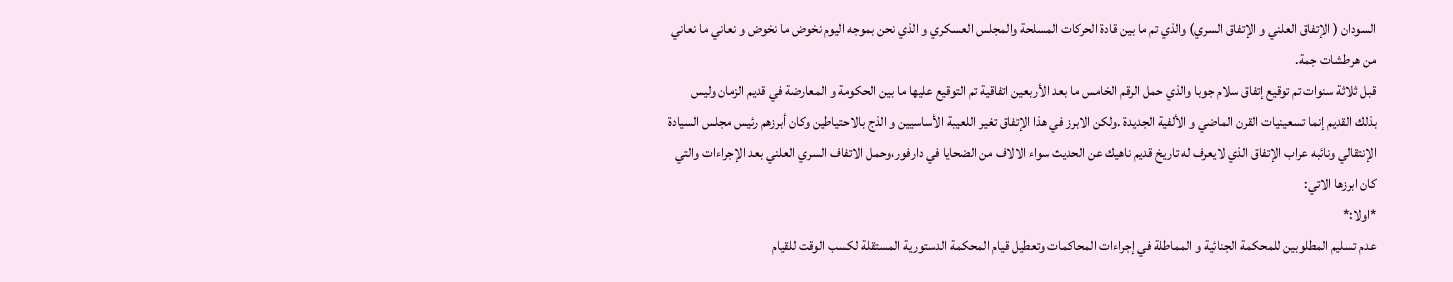السودان ( الإتفاق العلني و الإتفاق السري) والذي تم ما بين قادة الحركات المسلحة والمجلس العسكري و الذي نحن بموجه اليوم نخوض ما نخوض و نعاني ما نعاني من هرطشات جمة.
قبل ثلاثة سنوات تم توقيع إتفاق سلام جوبا والذي حمل الرقم الخامس ما بعد الأربعين اتفاقية تم التوقيع عليها ما بين الحكومة و المعارضة في قديم الزمان وليس بذلك القديم إنما تسعينيات القرن الماضي و الألفية الجديدة .ولكن الابرز في هذا الإتفاق تغير اللعيبة الأساسيين و الذج بالاحتياطين وكان أبرزهم رئيس مجلس السيادة الإنتقالي ونائبه عراب الإتفاق الذي لايعرف له تاريخ قديم ناهيك عن الحديث سواء الالاف من الضحايا في دارفور،وحمل الاتفاف السري العلني بعد الإجراءات والتي كان ابرزها الاتي:
*اولا:*
عدم تسليم المطلوبين للمحكمة الجنائية و المماطلة في إجراءات المحاكمات وتعطيل قيام المحكمة الدستورية المستقلة لكسب الوقت للقيام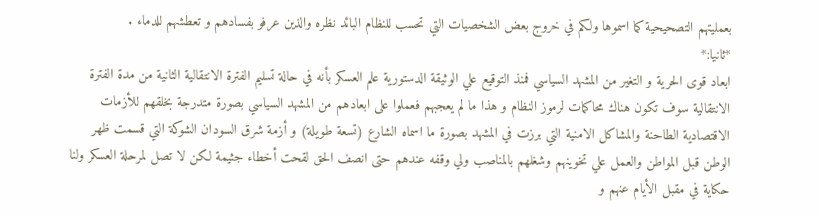بعمليتهم التصحيحية كما اسموها ولكم في خروج بعض الشخصيات التي تحسب للنظام البائد نظره والذين عرفو بفسادهم و تعطشهم للدماء .
*ثانيا:*
ابعاد قوى الحرية و التغير من المشهد السياسي فمنذ التوقيع علي الوثيقة الدستورية علم العسكر بأنه في حالة تسليم الفترة الانتقالية الثانية من مدة الفترة الانتقالية سوف تكون هناك محاكمات لرموز النظام و هذا ما لم يعجبهم فعملوا على ابعادهم من المشهد السياسي بصورة متدرجة بخلقهم للأزمات الاقتصادية الطاحنة والمشاكل الامنية التي برزت في المشهد بصورة ما اسماه الشارع (تسعة طويلة) و أزمة شرق السودان الشوكة التي قسمت ظهر الوطن قبل المواطن والعمل علي تخوينهم وشغلهم بالمناصب ولي وقفه عندهم حتى انصف الحق لقحت أخطاء جثيمة لكن لا تصل لمرحلة العسكر ولنا حكاية في مقبل الأيام عنهم و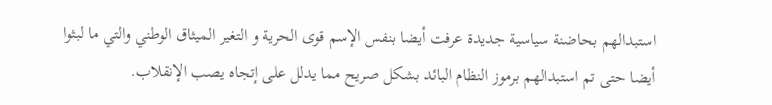استبدالهم بحاضنة سياسية جديدة عرفت أيضا بنفس الإسم قوى الحرية و التغير الميثاق الوطني والتي ما لبثوا أيضا حتى تم استبدالهم برموز النظام البائد بشكل صريح مما يدلل على إتجاه يصب الإنقلاب.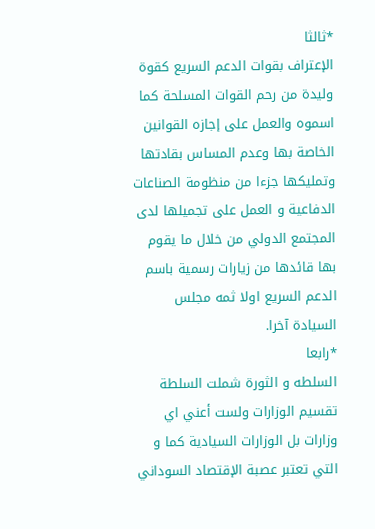*ثالثا
الإعتراف بقوات الدعم السريع كقوة وليدة من رحم القوات المسلحة كما اسموه والعمل على إجازه القوانين الخاصة بها وعدم المساس بقادتها وتمليكها جزءا من منظومة الصناعات الدفاعية و العمل على تجميلها لدى المجتمع الدولي من خلال ما يقوم بها قائدها من زيارات رسمية باسم الدعم السريع اولا ثمه مجلس السيادة آخرا.
*رابعا
السلطه و الثورة شملت السلطة تقسيم الوزارات ولست أعني اي وزارات بل الوزارات السيادية كما و التي تعتبر عصبة الإقتصاد السوداني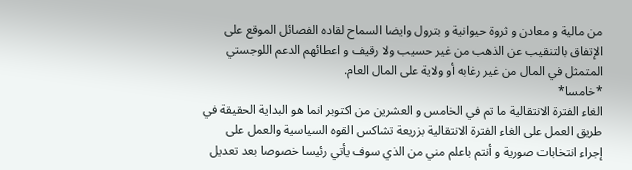من مالية و معادن و ثروة حيوانية و بترول وايضا السماح لقاده الفصائل الموقع على الإتفاق بالتنقيب عن الذهب من غير حسيب ولا رقيف و اعطائهم الدعم اللوجستي المتمثل في المال من غير رغابه أو ولاية على المال العام.
*خامسا*
الغاء الفترة الانتقالية ما تم في الخامس و العشرين من اكتوبر انما هو البداية الحقيقة في طريق العمل على الغاء الفترة الانتقالية بزريعة تشاكس القوه السياسية والعمل على إجراء انتخابات صورية و أنتم باعلم مني من الذي سوف يأتي رئيسا خصوصا بعد تعديل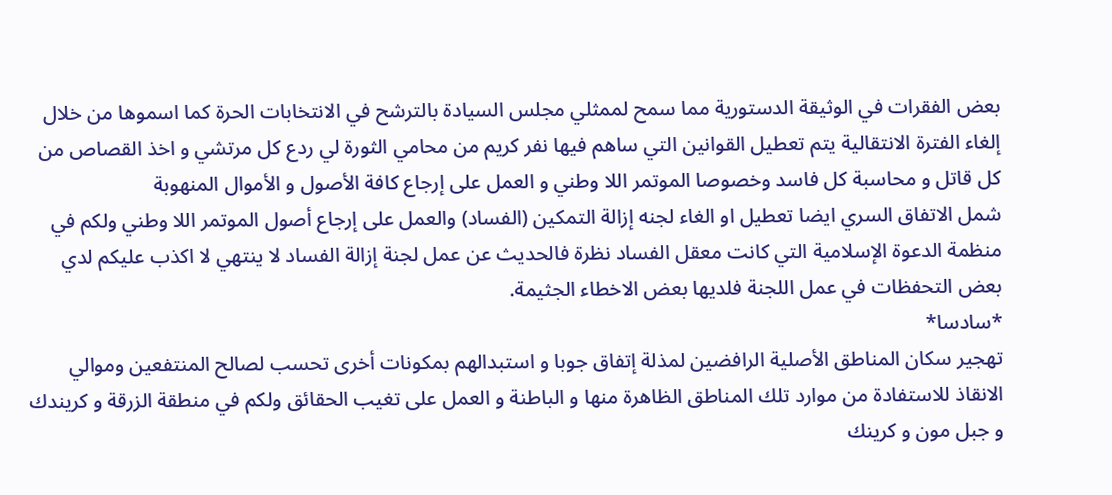بعض الفقرات في الوثيقة الدستورية مما سمح لممثلي مجلس السيادة بالترشح في الانتخابات الحرة كما اسموها من خلال إلغاء الفترة الانتقالية يتم تعطيل القوانين التي ساهم فيها نفر كريم من محامي الثورة لي ردع كل مرتشي و اخذ القصاص من كل قاتل و محاسبة كل فاسد وخصوصا الموتمر اللا وطني و العمل على إرجاع كافة الأصول و الأموال المنهوبة
شمل الاتفاق السري ايضا تعطيل او الغاء لجنه إزالة التمكين (الفساد) والعمل على إرجاع أصول الموتمر اللا وطني ولكم في منظمة الدعوة الإسلامية التي كانت معقل الفساد نظرة فالحديث عن عمل لجنة إزالة الفساد لا ينتهي لا اكذب عليكم لدي بعض التحفظات في عمل اللجنة فلديها بعض الاخطاء الجثيمة.
*سادسا*
تهجير سكان المناطق الأصلية الرافضين لمذلة إتفاق جوبا و استبدالهم بمكونات أخرى تحسب لصالح المنتفعين وموالي الانقاذ للاستفادة من موارد تلك المناطق الظاهرة منها و الباطنة و العمل على تغيب الحقائق ولكم في منطقة الزرقة و كريندك و جبل مون و كرينك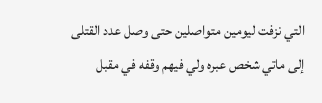التي نزفت ليومين متواصلين حتى وصل عدد القتلى إلى ماتي شخص عبره ولي فيهم وقفه في مقبل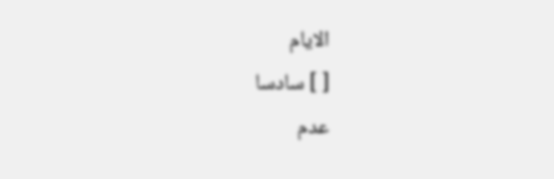الايام
[ ] سادسا
عدم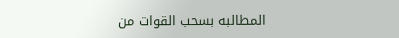المطالبه بسحب القوات من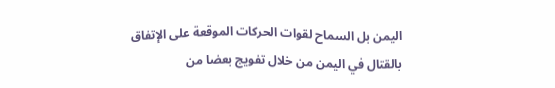اليمن بل السماح لقوات الحركات الموقعة على الإتفاق بالقتال في اليمن من خلال تفويج بعضا من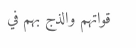قواتهم والذج بهم في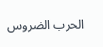الحرب الضروس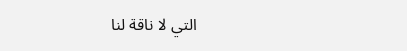التي لا ناقة لنا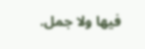فيها ولا جمل.